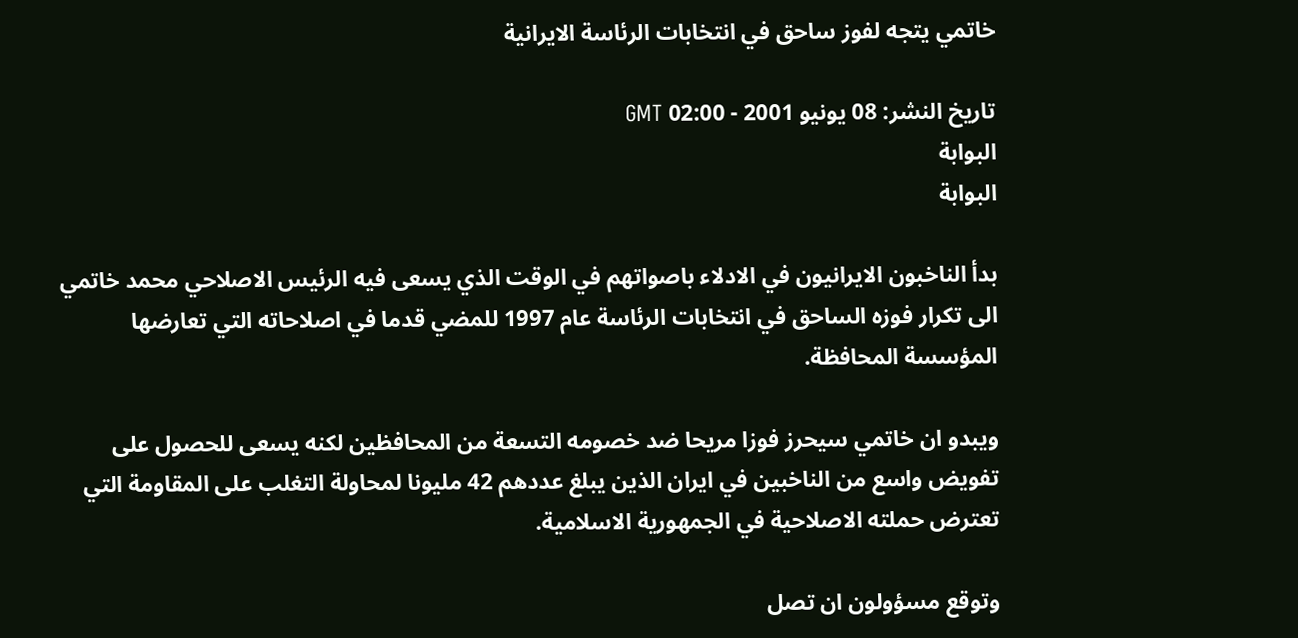خاتمي يتجه لفوز ساحق في انتخابات الرئاسة الايرانية

تاريخ النشر: 08 يونيو 2001 - 02:00 GMT
البوابة
البوابة

بدأ الناخبون الايرانيون في الادلاء باصواتهم في الوقت الذي يسعى فيه الرئيس الاصلاحي محمد خاتمي الى تكرار فوزه الساحق في انتخابات الرئاسة عام 1997 للمضي قدما في اصلاحاته التي تعارضها المؤسسة المحافظة.

ويبدو ان خاتمي سيحرز فوزا مريحا ضد خصومه التسعة من المحافظين لكنه يسعى للحصول على تفويض واسع من الناخبين في ايران الذين يبلغ عددهم 42 مليونا لمحاولة التغلب على المقاومة التي تعترض حملته الاصلاحية في الجمهورية الاسلامية.

وتوقع مسؤولون ان تصل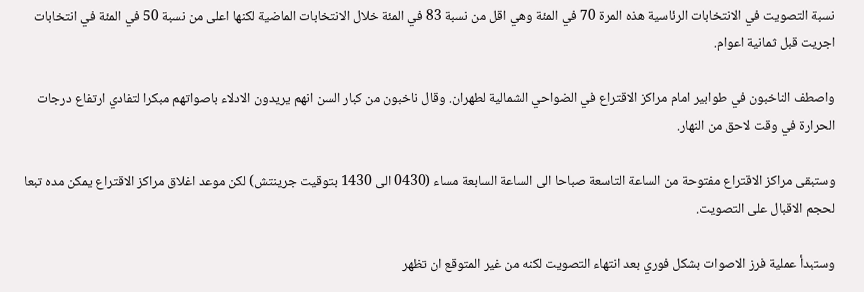نسبة التصويت في الانتخابات الرئاسية هذه المرة 70 في المئة وهي اقل من نسبة 83 في المئة خلال الانتخابات الماضية لكنها اعلى من نسبة 50 في المئة في انتخابات اجريت قبل ثمانية اعوام.

واصطف الناخبون في طوابير امام مراكز الاقتراع في الضواحي الشمالية لطهران. وقال ناخبون من كبار السن انهم يريدون الادلاء باصواتهم مبكرا لتفادي ارتفاع درجات الحرارة في وقت لاحق من النهار.

وستبقى مراكز الاقتراع مفتوحة من الساعة التاسعة صباحا الى الساعة السابعة مساء (0430 الى 1430 بتوقيت جرينتش) لكن موعد اغلاق مراكز الاقتراع يمكن مده تبعا لحجم الاقبال على التصويت.

وستبدأ عملية فرز الاصوات بشكل فوري بعد انتهاء التصويت لكنه من غير المتوقع ان تظهر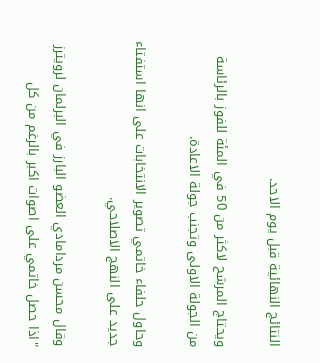النتائج النهائية قبل يوم الاحد.

ويحتاج المرشح لاكثر من 50 في المئة للفوز بالرئاسة من الجولة الاولى وتجنب جولة الاعادة.

وحاول حلفاء خاتمي تصوير الانتخابات على انها استفتاء جديد على النهج الاصلاحي.

وقال محسن مردامادي العضو البارز في البرلمان لرويترز "اذا حصل خاتمي على اصوات اكبر بالرغم من كل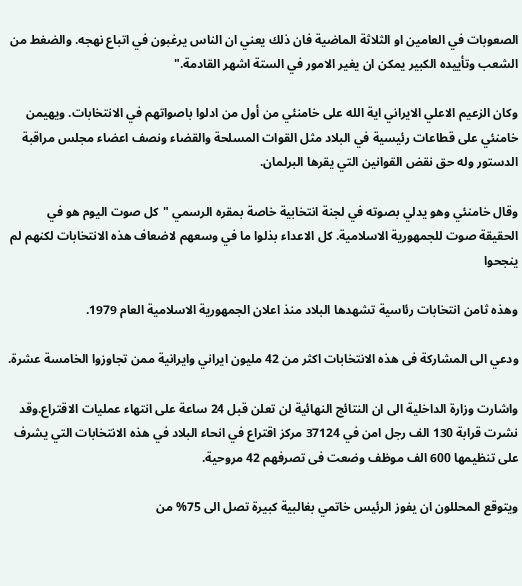الصعوبات في العامين او الثلاثة الماضية فان ذلك يعني ان الناس يرغبون في اتباع نهجه. والضغط من الشعب وتأييده الكبير يمكن ان يغير الامور في الستة اشهر القادمة."

وكان الزعيم الاعلي الايراني اية الله على خامنئي من أول من ادلوا باصواتهم في الانتخابات. ويهيمن خامنئي على قطاعات رئيسية في البلاد مثل القوات المسلحة والقضاء ونصف اعضاء مجلس مراقبة الدستور وله حق نقض القوانين التي يقرها البرلمان.

وقال خامنئي وهو يدلي بصوته في لجنة انتخابية خاصة بمقره الرسمي "كل صوت اليوم هو في الحقيقة صوت للجمهورية الاسلامية. كل الاعداء بذلوا ما في وسعهم لاضعاف هذه الانتخابات لكنهم لم ينجحوا

وهذه ثامن انتخابات رئاسية تشهدها البلاد منذ اعلان الجمهورية الاسلامية العام 1979.

ودعي الى المشاركة فى هذه الانتخابات اكثر من 42 مليون ايراني وايرانية ممن تجاوزوا الخامسة عشرة.

واشارت وزارة الداخلية الى ان النتائج النهائية لن تعلن قبل 24 ساعة على انتهاء عمليات الاقتراع.وقد نشرت قرابة 130 الف رجل امن في 37124 مركز اقتراع في انحاء البلاد في هذه الانتخابات التي يشرف على تنظيمها 600 الف موظف وضعت فى تصرفهم 42 مروحية.

ويتوقع المحللون ان يفوز الرئيس خاتمي بغالبية كبيرة تصل الى 75% من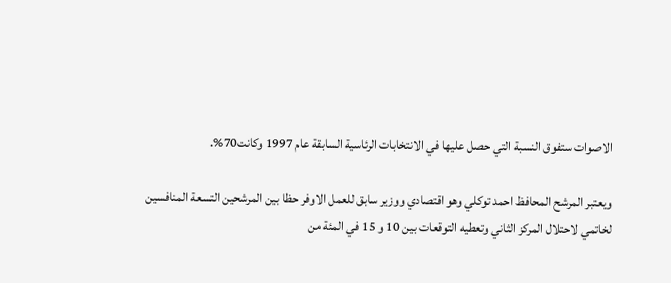الاصوات ستفوق النسبة التي حصل عليها في الانتخابات الرئاسية السابقة عام 1997 وكانت70%.

ويعتبر المرشح المحافظ احمد توكلي وهو اقتصادي ووزير سابق للعمل الاوفر حظا بين المرشحين التسعة المنافسين لخاتمي لاحتلال المركز الثاني وتعطيه التوقعات بين 10 و 15 في المئة من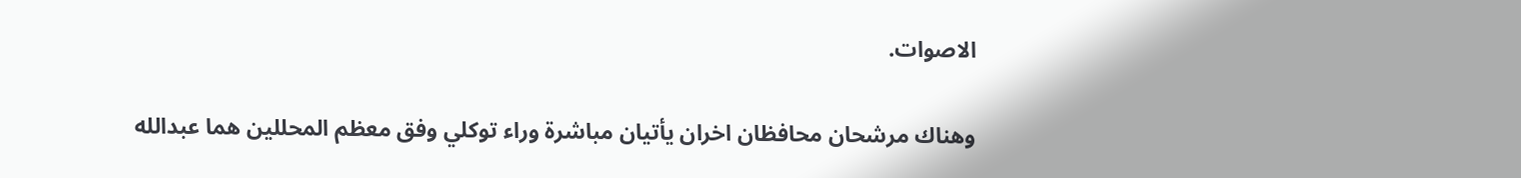الاصوات.

وهناك مرشحان محافظان اخران يأتيان مباشرة وراء توكلي وفق معظم المحللين هما عبدالله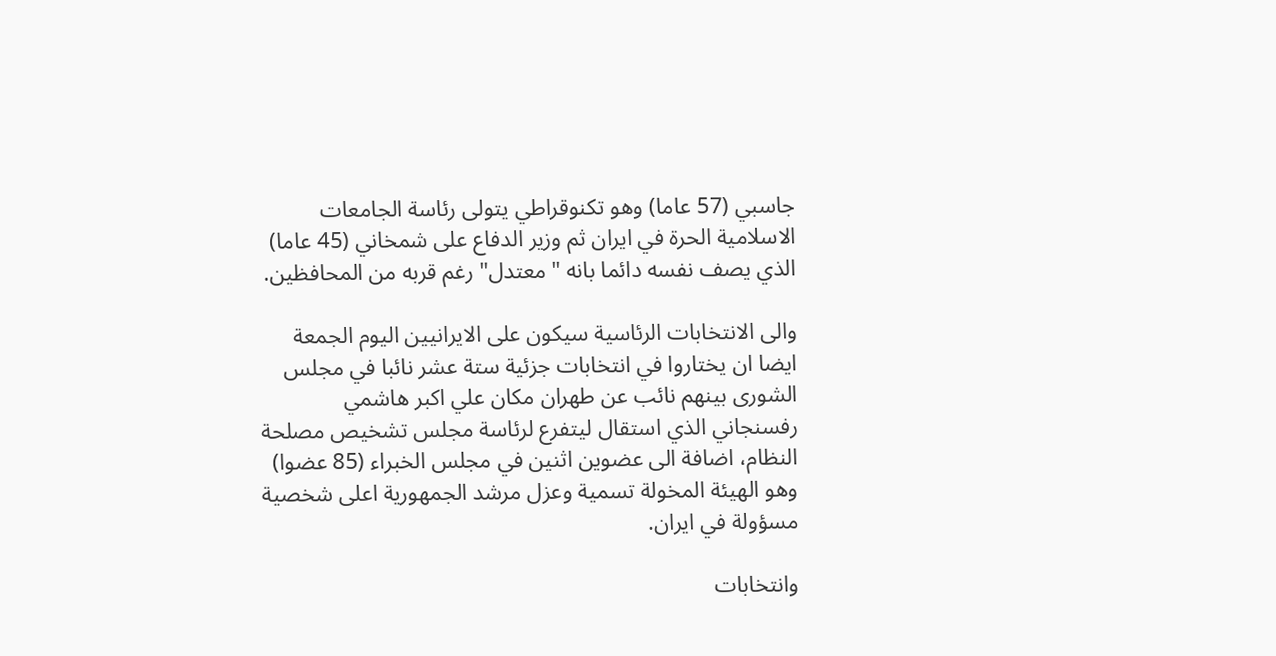جاسبي (57 عاما) وهو تكنوقراطي يتولى رئاسة الجامعات الاسلامية الحرة في ايران ثم وزير الدفاع على شمخاني (45 عاما) الذي يصف نفسه دائما بانه "معتدل" رغم قربه من المحافظين.

والى الانتخابات الرئاسية سيكون على الايرانيين اليوم الجمعة ايضا ان يختاروا في انتخابات جزئية ستة عشر نائبا في مجلس الشورى بينهم نائب عن طهران مكان علي اكبر هاشمي رفسنجاني الذي استقال ليتفرع لرئاسة مجلس تشخيص مصلحة النظام، اضافة الى عضوين اثنين في مجلس الخبراء (85 عضوا) وهو الهيئة المخولة تسمية وعزل مرشد الجمهورية اعلى شخصية مسؤولة في ايران.

وانتخابات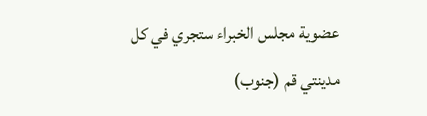عضوية مجلس الخبراء ستجري في كل مدينتي قم (جنوب)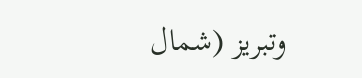وتبريز (شمال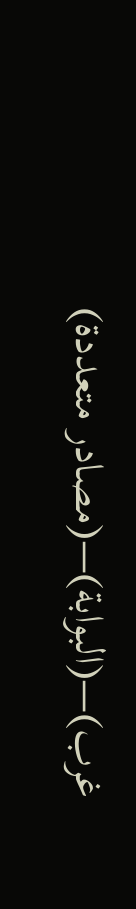غرب)—(البوابة)—(مصادر متعددة)